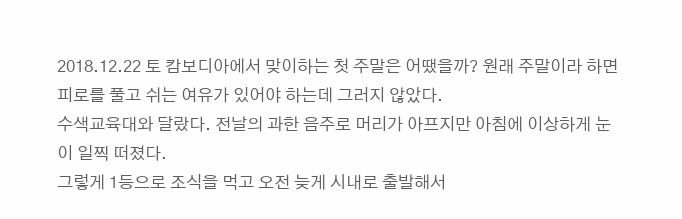2018.12.22 토 캄보디아에서 맞이하는 첫 주말은 어땠을까? 원래 주말이라 하면 피로를 풀고 쉬는 여유가 있어야 하는데 그러지 않았다.
수색교육대와 달랐다. 전날의 과한 음주로 머리가 아프지만 아침에 이상하게 눈이 일찍 떠졌다.
그렇게 1등으로 조식을 먹고 오전 늦게 시내로 출발해서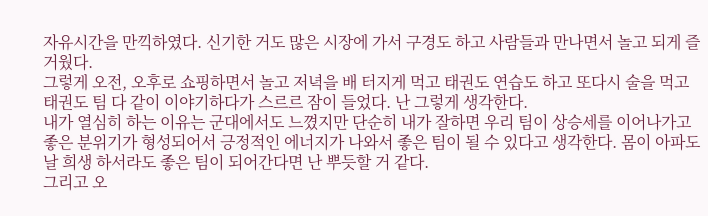자유시간을 만끽하였다. 신기한 거도 많은 시장에 가서 구경도 하고 사람들과 만나면서 놀고 되게 즐거웠다.
그렇게 오전, 오후로 쇼핑하면서 놀고 저녁을 배 터지게 먹고 태권도 연습도 하고 또다시 술을 먹고 태권도 팀 다 같이 이야기하다가 스르르 잠이 들었다. 난 그렇게 생각한다.
내가 열심히 하는 이유는 군대에서도 느꼈지만 단순히 내가 잘하면 우리 팀이 상승세를 이어나가고 좋은 분위기가 형성되어서 긍정적인 에너지가 나와서 좋은 팀이 될 수 있다고 생각한다. 몸이 아파도 날 희생 하서라도 좋은 팀이 되어간다면 난 뿌듯할 거 같다.
그리고 오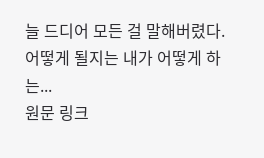늘 드디어 모든 걸 말해버렸다. 어떻게 될지는 내가 어떻게 하는...
원문 링크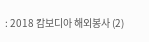: 2018 캄보디아 해외봉사 (2)